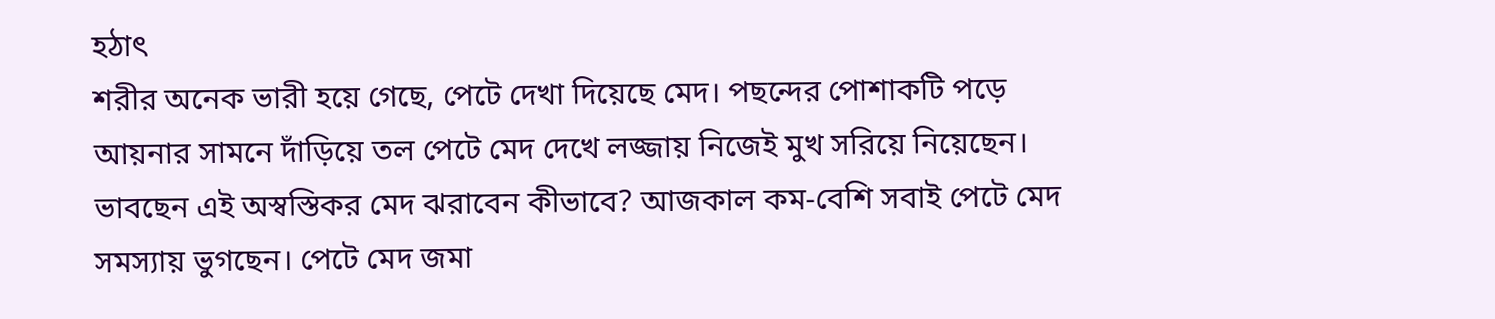হঠাৎ
শরীর অনেক ভারী হয়ে গেছে, পেটে দেখা দিয়েছে মেদ। পছন্দের পোশাকটি পড়ে
আয়নার সামনে দাঁড়িয়ে তল পেটে মেদ দেখে লজ্জায় নিজেই মুখ সরিয়ে নিয়েছেন।
ভাবছেন এই অস্বস্তিকর মেদ ঝরাবেন কীভাবে? আজকাল কম-বেশি সবাই পেটে মেদ
সমস্যায় ভুগছেন। পেটে মেদ জমা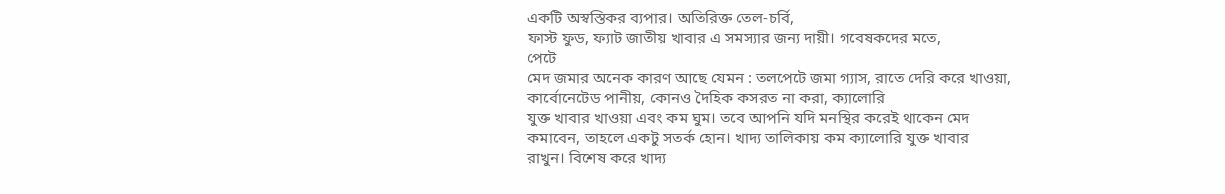একটি অস্বস্তিকর ব্যপার। অতিরিক্ত তেল-চর্বি,
ফাস্ট ফুড, ফ্যাট জাতীয় খাবার এ সমস্যার জন্য দায়ী। গবেষকদের মতে,
পেটে
মেদ জমার অনেক কারণ আছে যেমন : তলপেটে জমা গ্যাস, রাতে দেরি করে খাওয়া,
কার্বোনেটেড পানীয়, কোনও দৈহিক কসরত না করা, ক্যালোরি
যুক্ত খাবার খাওয়া এবং কম ঘুম। তবে আপনি যদি মনস্থির করেই থাকেন মেদ
কমাবেন, তাহলে একটু সতর্ক হোন। খাদ্য তালিকায় কম ক্যালোরি যুক্ত খাবার
রাখুন। বিশেষ করে খাদ্য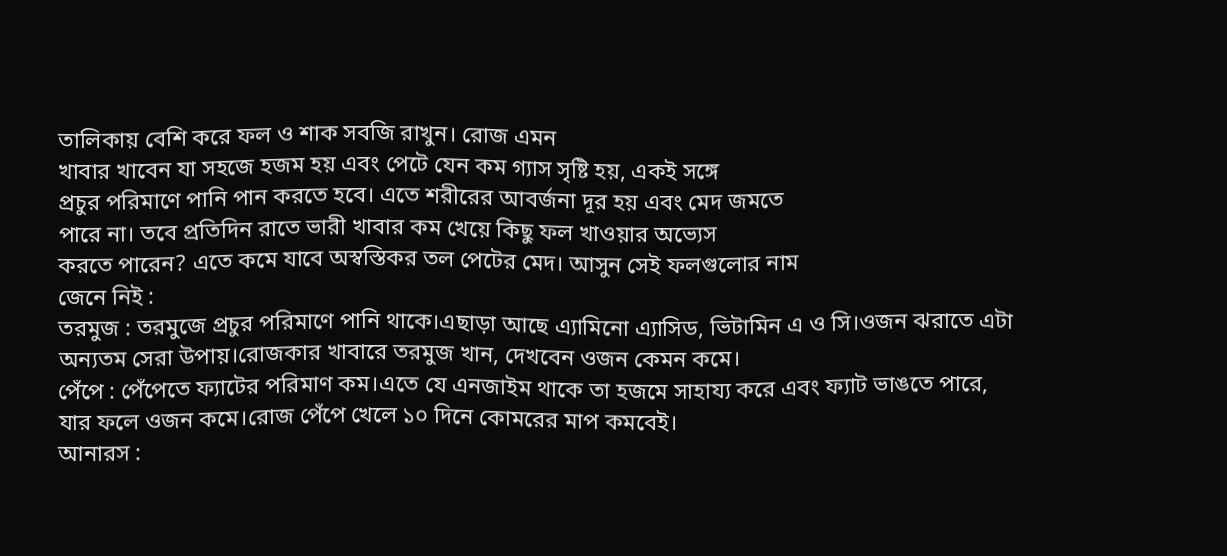তালিকায় বেশি করে ফল ও শাক সবজি রাখুন। রোজ এমন
খাবার খাবেন যা সহজে হজম হয় এবং পেটে যেন কম গ্যাস সৃষ্টি হয়, একই সঙ্গে
প্রচুর পরিমাণে পানি পান করতে হবে। এতে শরীরের আবর্জনা দূর হয় এবং মেদ জমতে
পারে না। তবে প্রতিদিন রাতে ভারী খাবার কম খেয়ে কিছু ফল খাওয়ার অভ্যেস
করতে পারেন? এতে কমে যাবে অস্বস্তিকর তল পেটের মেদ। আসুন সেই ফলগুলোর নাম
জেনে নিই :
তরমুজ : তরমুজে প্রচুর পরিমাণে পানি থাকে।এছাড়া আছে এ্যামিনো এ্যাসিড, ভিটামিন এ ও সি।ওজন ঝরাতে এটা অন্যতম সেরা উপায়।রোজকার খাবারে তরমুজ খান, দেখবেন ওজন কেমন কমে।
পেঁপে : পেঁপেতে ফ্যাটের পরিমাণ কম।এতে যে এনজাইম থাকে তা হজমে সাহায্য করে এবং ফ্যাট ভাঙতে পারে, যার ফলে ওজন কমে।রোজ পেঁপে খেলে ১০ দিনে কোমরের মাপ কমবেই।
আনারস :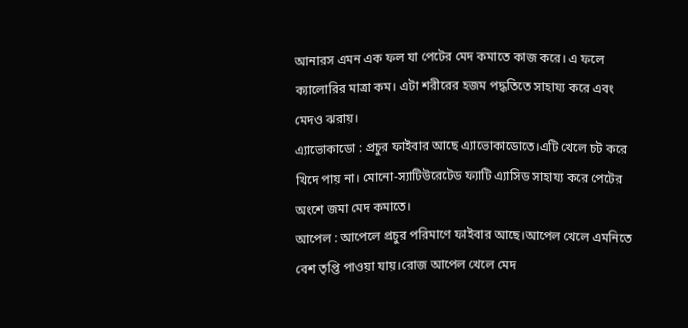আনারস এমন এক ফল যা পেটের মেদ কমাতে কাজ করে। এ ফলে ক্যালোরির মাত্রা কম। এটা শরীরের হজম পদ্ধতিতে সাহায্য করে এবং মেদও ঝরায়।
এ্যাভোকাডো : প্রচুর ফাইবার আছে এ্যাভোকাডোতে।এটি খেলে চট করে খিদে পায় না। মোনো-স্যাটিউরেটেড ফ্যাটি এ্যাসিড সাহায্য করে পেটের অংশে জমা মেদ কমাতে।
আপেল : আপেলে প্রচুর পরিমাণে ফাইবার আছে।আপেল খেলে এমনিতে বেশ তৃপ্তি পাওয়া যায়।রোজ আপেল খেলে মেদ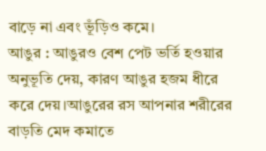বাড়ে না এবং ভূঁড়িও কমে।
আঙুর : আঙুরও বেশ পেট ভর্তি হওয়ার অনুভূতি দেয়, কারণ আঙুর হজম ধীরে করে দেয়।আঙুরের রস আপনার শরীরের বাড়তি মেদ কমাতে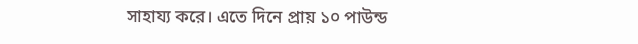সাহায্য করে। এতে দিনে প্রায় ১০ পাউন্ড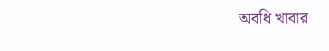অবধি খাবার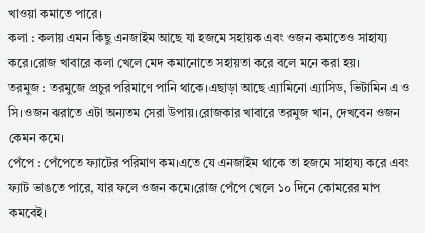খাওয়া কমাতে পারে।
কলা : কলায় এমন কিছু এনজাইম আছে যা হজমে সহায়ক এবং ওজন কমাতেও সাহায্য করে।রোজ খাবারে কলা খেলে মেদ কমানোতে সহায়তা করে বলে মনে করা হয়।
তরমুজ : তরমুজে প্রচুর পরিমাণে পানি থাকে।এছাড়া আছে এ্যামিনো এ্যাসিড, ভিটামিন এ ও সি।ওজন ঝরাতে এটা অন্যতম সেরা উপায়।রোজকার খাবারে তরমুজ খান, দেখবেন ওজন কেমন কমে।
পেঁপে : পেঁপেতে ফ্যাটের পরিমাণ কম।এতে যে এনজাইম থাকে তা হজমে সাহায্য করে এবং ফ্যাট ভাঙতে পারে, যার ফলে ওজন কমে।রোজ পেঁপে খেলে ১০ দিনে কোমরের মাপ কমবেই।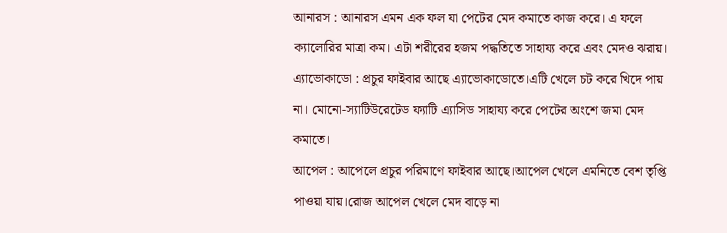আনারস : আনারস এমন এক ফল যা পেটের মেদ কমাতে কাজ করে। এ ফলে ক্যালোরির মাত্রা কম। এটা শরীরের হজম পদ্ধতিতে সাহায্য করে এবং মেদও ঝরায়।
এ্যাভোকাডো : প্রচুর ফাইবার আছে এ্যাভোকাডোতে।এটি খেলে চট করে খিদে পায় না। মোনো-স্যাটিউরেটেড ফ্যাটি এ্যাসিড সাহায্য করে পেটের অংশে জমা মেদ কমাতে।
আপেল : আপেলে প্রচুর পরিমাণে ফাইবার আছে।আপেল খেলে এমনিতে বেশ তৃপ্তি পাওয়া যায়।রোজ আপেল খেলে মেদ বাড়ে না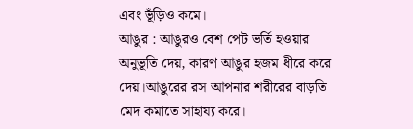এবং ভূঁড়িও কমে।
আঙুর : আঙুরও বেশ পেট ভর্তি হওয়ার অনুভূতি দেয়, কারণ আঙুর হজম ধীরে করে দেয়।আঙুরের রস আপনার শরীরের বাড়তি মেদ কমাতে সাহায্য করে।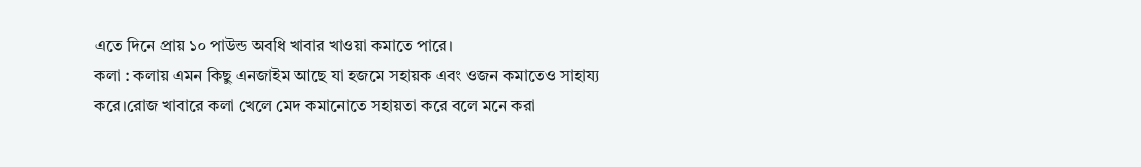এতে দিনে প্রায় ১০ পাউন্ড অবধি খাবার খাওয়া কমাতে পারে।
কলা : কলায় এমন কিছু এনজাইম আছে যা হজমে সহায়ক এবং ওজন কমাতেও সাহায্য করে।রোজ খাবারে কলা খেলে মেদ কমানোতে সহায়তা করে বলে মনে করা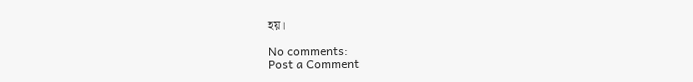হয়।

No comments:
Post a Comment